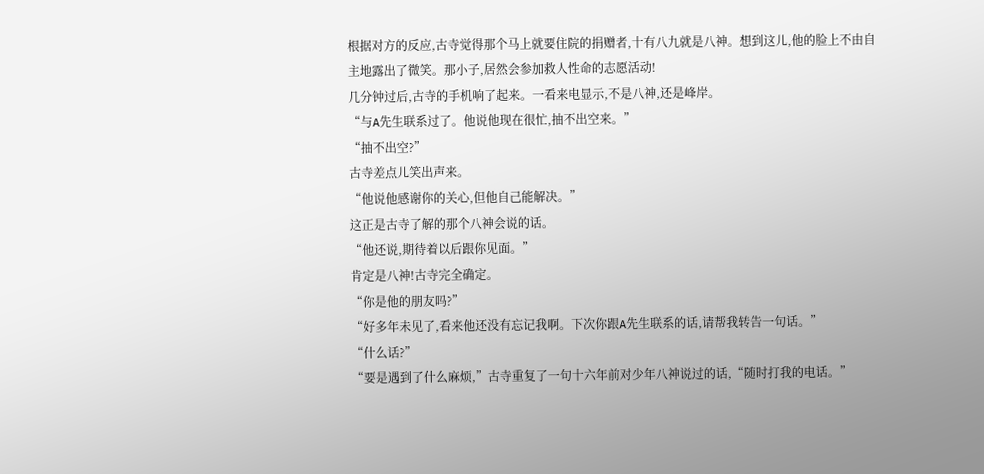根据对方的反应,古寺觉得那个马上就要住院的捐赠者,十有八九就是八神。想到这儿,他的脸上不由自主地露出了微笑。那小子,居然会参加救人性命的志愿活动!
几分钟过后,古寺的手机响了起来。一看来电显示,不是八神,还是峰岸。
“与A先生联系过了。他说他现在很忙,抽不出空来。”
“抽不出空?”
古寺差点儿笑出声来。
“他说他感谢你的关心,但他自己能解决。”
这正是古寺了解的那个八神会说的话。
“他还说,期待着以后跟你见面。”
肯定是八神!古寺完全确定。
“你是他的朋友吗?”
“好多年未见了,看来他还没有忘记我啊。下次你跟A先生联系的话,请帮我转告一句话。”
“什么话?”
“要是遇到了什么麻烦,”古寺重复了一句十六年前对少年八神说过的话,“随时打我的电话。”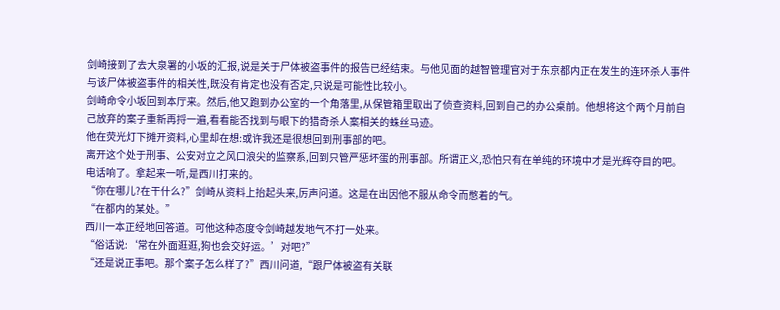剑崎接到了去大泉署的小坂的汇报,说是关于尸体被盗事件的报告已经结束。与他见面的越智管理官对于东京都内正在发生的连环杀人事件与该尸体被盗事件的相关性,既没有肯定也没有否定,只说是可能性比较小。
剑崎命令小坂回到本厅来。然后,他又跑到办公室的一个角落里,从保管箱里取出了侦查资料,回到自己的办公桌前。他想将这个两个月前自己放弃的案子重新再捋一遍,看看能否找到与眼下的猎奇杀人案相关的蛛丝马迹。
他在荧光灯下摊开资料,心里却在想:或许我还是很想回到刑事部的吧。
离开这个处于刑事、公安对立之风口浪尖的监察系,回到只管严惩坏蛋的刑事部。所谓正义,恐怕只有在单纯的环境中才是光辉夺目的吧。
电话响了。拿起来一听,是西川打来的。
“你在哪儿?在干什么?”剑崎从资料上抬起头来,厉声问道。这是在出因他不服从命令而憋着的气。
“在都内的某处。”
西川一本正经地回答道。可他这种态度令剑崎越发地气不打一处来。
“俗话说:‘常在外面逛逛,狗也会交好运。’对吧?”
“还是说正事吧。那个案子怎么样了?”西川问道,“跟尸体被盗有关联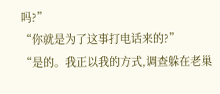吗?”
“你就是为了这事打电话来的?”
“是的。我正以我的方式,调查躲在老巢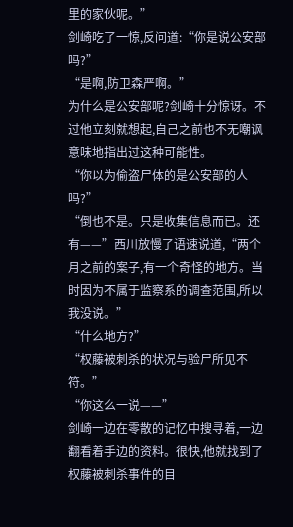里的家伙呢。”
剑崎吃了一惊,反问道:“你是说公安部吗?”
“是啊,防卫森严啊。”
为什么是公安部呢?剑崎十分惊讶。不过他立刻就想起,自己之前也不无嘲讽意味地指出过这种可能性。
“你以为偷盗尸体的是公安部的人吗?”
“倒也不是。只是收集信息而已。还有——”西川放慢了语速说道,“两个月之前的案子,有一个奇怪的地方。当时因为不属于监察系的调查范围,所以我没说。”
“什么地方?”
“权藤被刺杀的状况与验尸所见不符。”
“你这么一说——”
剑崎一边在零散的记忆中搜寻着,一边翻看着手边的资料。很快,他就找到了权藤被刺杀事件的目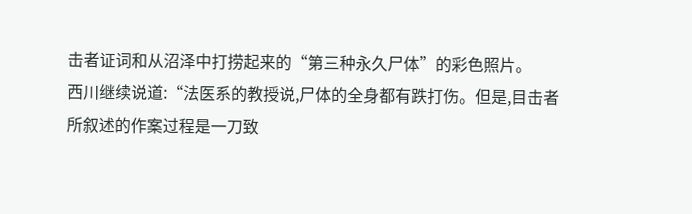击者证词和从沼泽中打捞起来的“第三种永久尸体”的彩色照片。
西川继续说道:“法医系的教授说,尸体的全身都有跌打伤。但是,目击者所叙述的作案过程是一刀致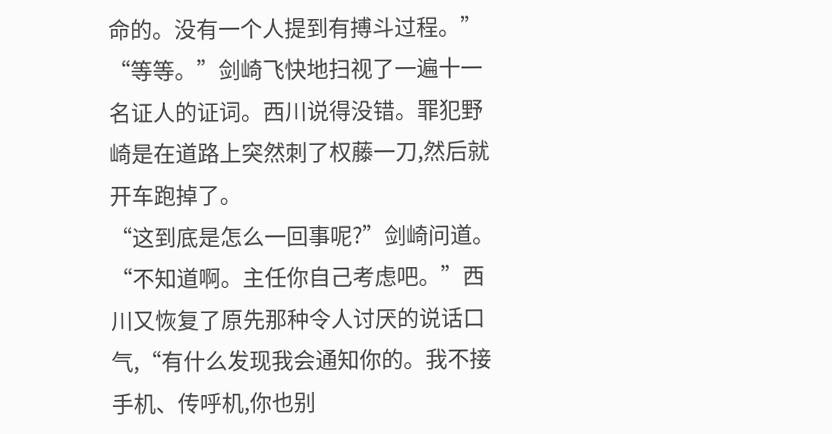命的。没有一个人提到有搏斗过程。”
“等等。”剑崎飞快地扫视了一遍十一名证人的证词。西川说得没错。罪犯野崎是在道路上突然刺了权藤一刀,然后就开车跑掉了。
“这到底是怎么一回事呢?”剑崎问道。
“不知道啊。主任你自己考虑吧。”西川又恢复了原先那种令人讨厌的说话口气,“有什么发现我会通知你的。我不接手机、传呼机,你也别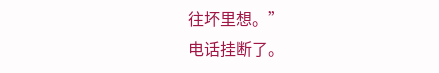往坏里想。”
电话挂断了。